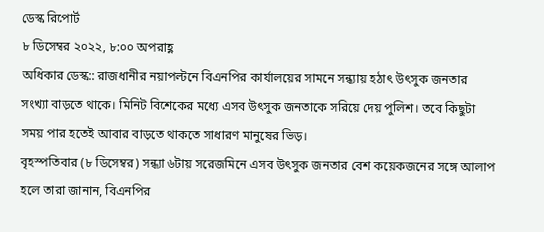ডেস্ক রিপোর্ট
৮ ডিসেম্বর ২০২২, ৮:০০ অপরাহ্ণ
অধিকার ডেস্ক:: রাজধানীর নয়াপল্টনে বিএনপির কার্যালয়ের সামনে সন্ধ্যায় হঠাৎ উৎসুক জনতার সংখ্যা বাড়তে থাকে। মিনিট বিশেকের মধ্যে এসব উৎসুক জনতাকে সরিয়ে দেয় পুলিশ। তবে কিছুটা সময় পার হতেই আবার বাড়তে থাকতে সাধারণ মানুষের ভিড়।
বৃহস্পতিবার (৮ ডিসেম্বর) সন্ধ্যা ৬টায় সরেজমিনে এসব উৎসুক জনতার বেশ কয়েকজনের সঙ্গে আলাপ হলে তারা জানান, বিএনপির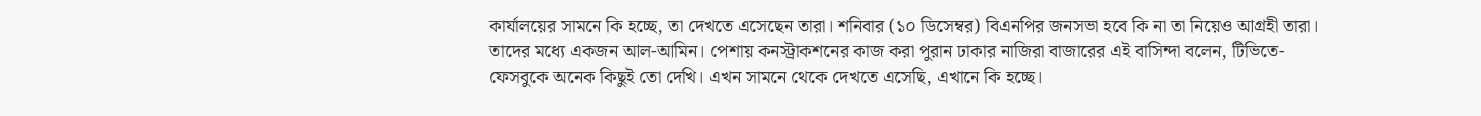কার্যালয়ের সামনে কি হচ্ছে, তা দেখতে এসেছেন তারা। শনিবার (১০ ডিসেম্বর) বিএনপির জনসভা হবে কি না তা নিয়েও আগ্রহী তারা।
তাদের মধ্যে একজন আল-আমিন। পেশায় কনস্ট্রাকশনের কাজ করা পুরান ঢাকার নাজিরা বাজারের এই বাসিন্দা বলেন, টিভিতে-ফেসবুকে অনেক কিছুই তো দেখি। এখন সামনে থেকে দেখতে এসেছি, এখানে কি হচ্ছে।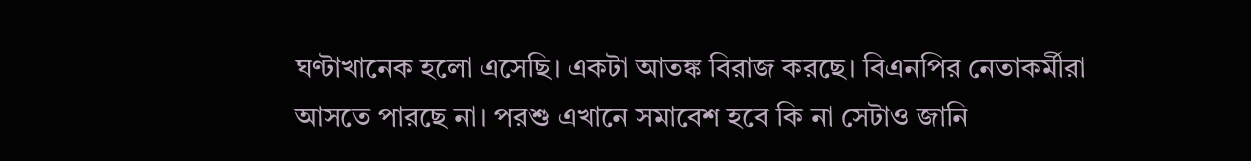ঘণ্টাখানেক হলো এসেছি। একটা আতঙ্ক বিরাজ করছে। বিএনপির নেতাকর্মীরা আসতে পারছে না। পরশু এখানে সমাবেশ হবে কি না সেটাও জানি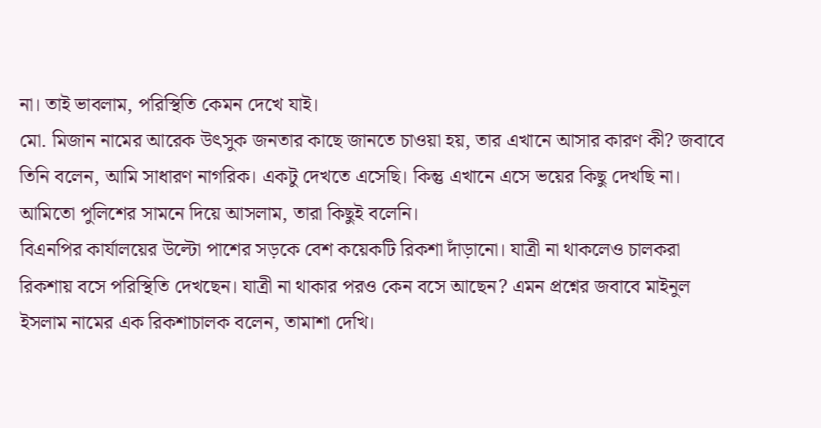না। তাই ভাবলাম, পরিস্থিতি কেমন দেখে যাই।
মো. মিজান নামের আরেক উৎসুক জনতার কাছে জানতে চাওয়া হয়, তার এখানে আসার কারণ কী? জবাবে তিনি বলেন, আমি সাধারণ নাগরিক। একটু দেখতে এসেছি। কিন্তু এখানে এসে ভয়ের কিছু দেখছি না। আমিতো পুলিশের সামনে দিয়ে আসলাম, তারা কিছুই বলেনি।
বিএনপির কার্যালয়ের উল্টো পাশের সড়কে বেশ কয়েকটি রিকশা দাঁড়ানো। যাত্রী না থাকলেও চালকরা রিকশায় বসে পরিস্থিতি দেখছেন। যাত্রী না থাকার পরও কেন বসে আছেন? এমন প্রশ্নের জবাবে মাইনুল ইসলাম নামের এক রিকশাচালক বলেন, তামাশা দেখি।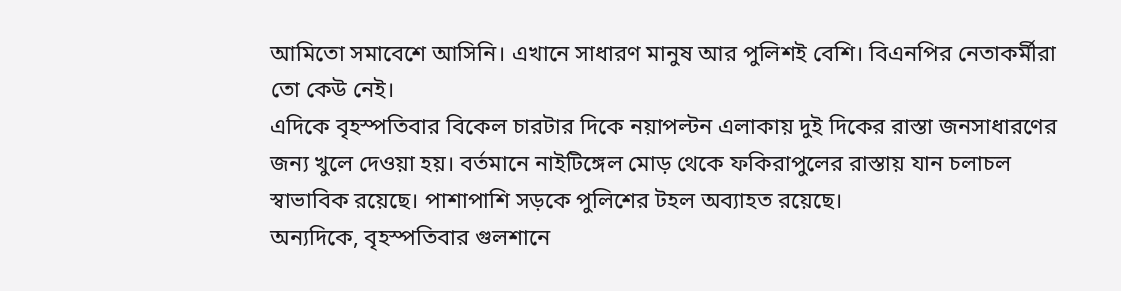আমিতো সমাবেশে আসিনি। এখানে সাধারণ মানুষ আর পুলিশই বেশি। বিএনপির নেতাকর্মীরা তো কেউ নেই।
এদিকে বৃহস্পতিবার বিকেল চারটার দিকে নয়াপল্টন এলাকায় দুই দিকের রাস্তা জনসাধারণের জন্য খুলে দেওয়া হয়। বর্তমানে নাইটিঙ্গেল মোড় থেকে ফকিরাপুলের রাস্তায় যান চলাচল স্বাভাবিক রয়েছে। পাশাপাশি সড়কে পুলিশের টহল অব্যাহত রয়েছে।
অন্যদিকে, বৃহস্পতিবার গুলশানে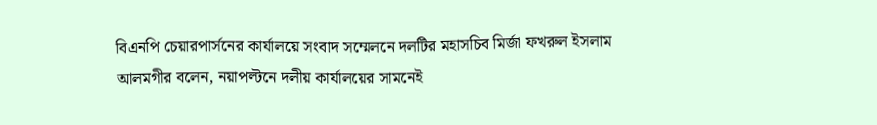বিএনপি চেয়ারপার্সনের কার্যালয়ে সংবাদ সম্মেলনে দলটির মহাসচিব মির্জা ফখরুল ইসলাম আলমগীর বলেন, নয়াপল্টনে দলীয় কার্যালয়ের সামনেই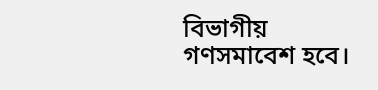বিভাগীয় গণসমাবেশ হবে।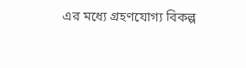এর মধ্যে গ্রহণযোগ্য বিকল্প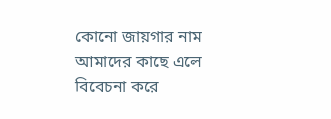কোনো জায়গার নাম আমাদের কাছে এলে বিবেচনা করে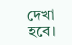দেখা হবে।